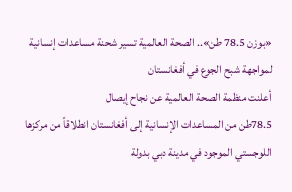«بوزن 78.5 طن».. الصحة العالمية تسير شحنة مساعدات إنسانية لمواجهة شبح الجوع في أفغانستان
أعلنت منظمة الصحة العالمية عن نجاح إيصال
78.5طن من المساعدات الإنسانية إلى أفغانستان انطلاقاً من مركزها اللوجستي الموجود في مدينة دبي بدولة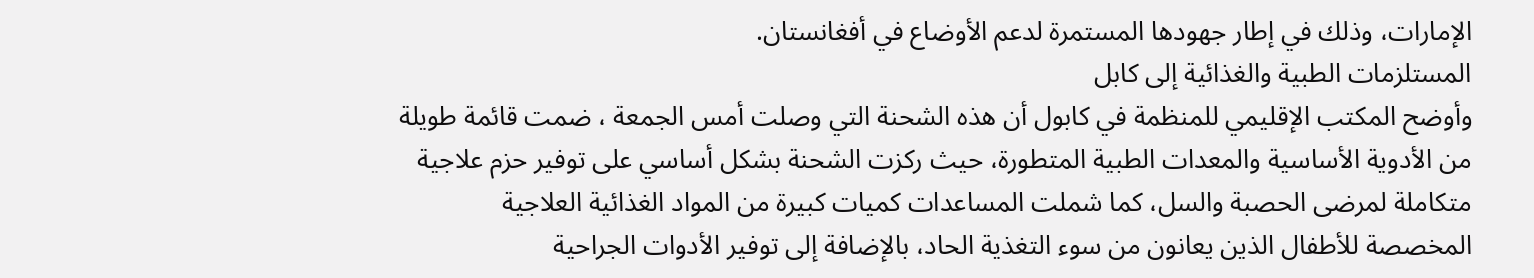الإمارات، وذلك في إطار جهودها المستمرة لدعم الأوضاع في أفغانستان.
المستلزمات الطبية والغذائية إلى كابل
وأوضح المكتب الإقليمي للمنظمة في كابول أن هذه الشحنة التي وصلت أمس الجمعة ، ضمت قائمة طويلة من الأدوية الأساسية والمعدات الطبية المتطورة، حيث ركزت الشحنة بشكل أساسي على توفير حزم علاجية متكاملة لمرضى الحصبة والسل، كما شملت المساعدات كميات كبيرة من المواد الغذائية العلاجية المخصصة للأطفال الذين يعانون من سوء التغذية الحاد، بالإضافة إلى توفير الأدوات الجراحية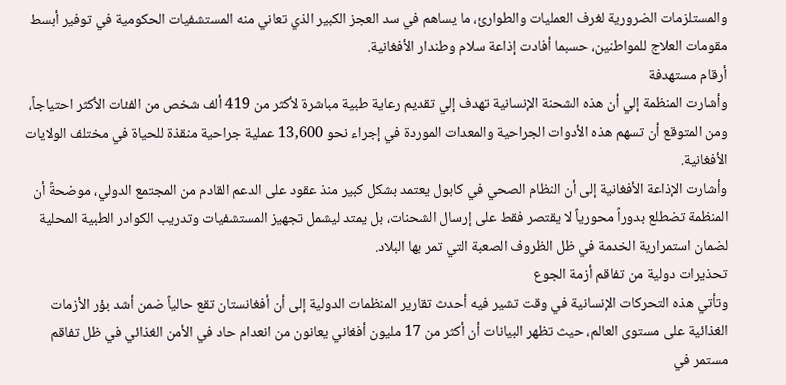والمستلزمات الضرورية لغرف العمليات والطوارئ، ما يساهم في سد العجز الكبير الذي تعاني منه المستشفيات الحكومية في توفير أبسط مقومات العلاج للمواطنين، حسبما أفادت إذاعة سلام وطندار الأفغانية.
أرقام مستهدفة
وأشارت المنظمة إلي أن هذه الشحنة الإنسانية تهدف إلي تقديم رعاية طبية مباشرة لأكثر من 419 ألف شخص من الفئات الأكثر احتياجاً، ومن المتوقع أن تسهم هذه الأدوات الجراحية والمعدات الموردة في إجراء نحو 13,600 عملية جراحية منقذة للحياة في مختلف الولايات الأفغانية.
وأشارت الإذاعة الأفغانية إلى أن النظام الصحي في كابول يعتمد بشكل كبير منذ عقود على الدعم القادم من المجتمع الدولي، موضحةً أن المنظمة تضطلع بدوراً محورياً لا يقتصر فقط على إرسال الشحنات، بل يمتد ليشمل تجهيز المستشفيات وتدريب الكوادر الطبية المحلية لضمان استمرارية الخدمة في ظل الظروف الصعبة التي تمر بها البلاد.
تحذيرات دولية من تفاقم أزمة الجوع
وتأتي هذه التحركات الإنسانية في وقت تشير فيه أحدث تقارير المنظمات الدولية إلى أن أفغانستان تقع حالياً ضمن أشد بؤر الأزمات الغذائية على مستوى العالم، حيث تظهر البيانات أن أكثر من 17 مليون أفغاني يعانون من انعدام حاد في الأمن الغذائي في ظل تفاقم مستمر في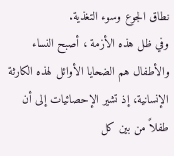نطاق الجوع وسوء التغذية.
وفي ظل هذه الأزمة ، أصبح النساء والأطفال هم الضحايا الأوائل لهذه الكارثة الإنسانية، إذ تشير الإحصائيات إلى أن طفلاً من بين كل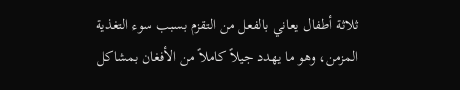ثلاثة أطفال يعاني بالفعل من التقزم بسبب سوء التغذية المزمن، وهو ما يهدد جيلاً كاملاً من الأفغان بمشاكل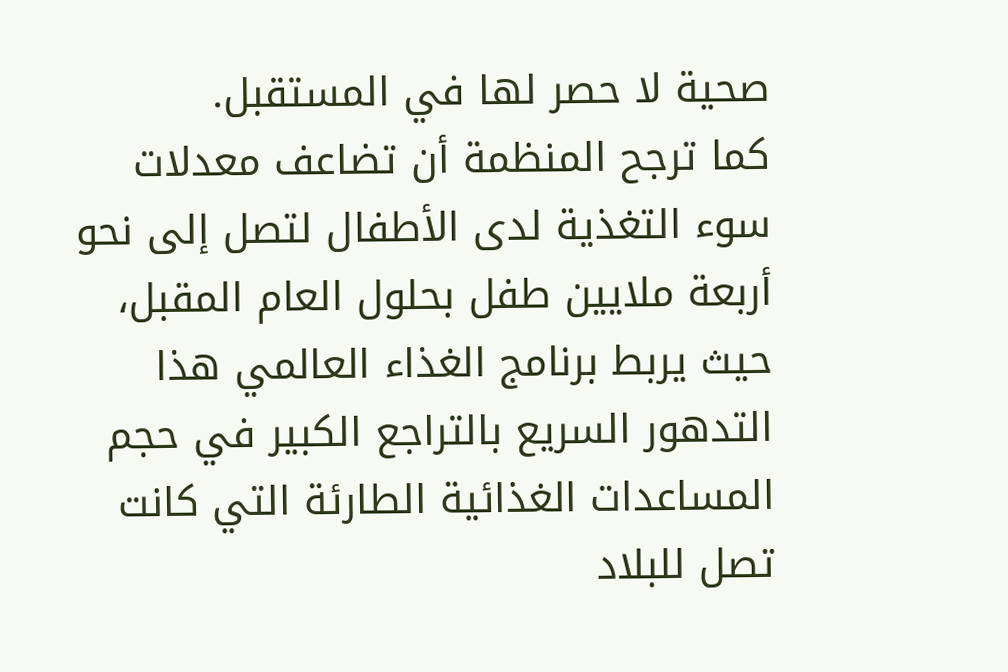صحية لا حصر لها في المستقبل.
كما ترجح المنظمة أن تضاعف معدلات سوء التغذية لدى الأطفال لتصل إلى نحو أربعة ملايين طفل بحلول العام المقبل، حيث يربط برنامج الغذاء العالمي هذا التدهور السريع بالتراجع الكبير في حجم المساعدات الغذائية الطارئة التي كانت تصل للبلاد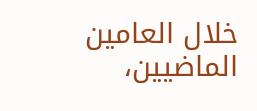خلال العامين الماضيين،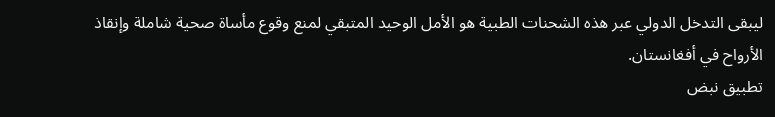ليبقى التدخل الدولي عبر هذه الشحنات الطبية هو الأمل الوحيد المتبقي لمنع وقوع مأساة صحية شاملة وإنقاذ الأرواح في أفغانستان.
تطبيق نبض